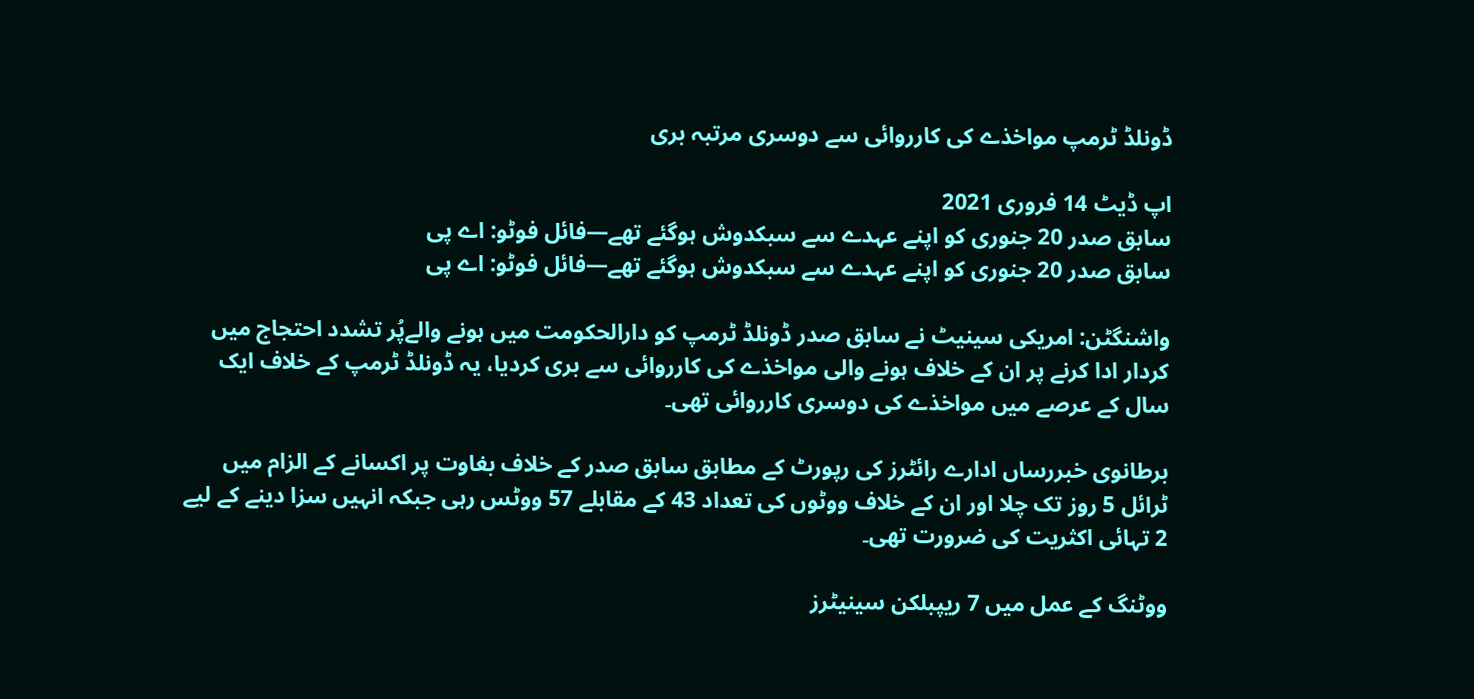ڈونلڈ ٹرمپ مواخذے کی کارروائی سے دوسری مرتبہ بری

اپ ڈیٹ 14 فروری 2021
سابق صدر 20 جنوری کو اپنے عہدے سے سبکدوش ہوگئے تھے—فائل فوٹو: اے پی
سابق صدر 20 جنوری کو اپنے عہدے سے سبکدوش ہوگئے تھے—فائل فوٹو: اے پی

واشنگٹن: امریکی سینیٹ نے سابق صدر ڈونلڈ ٹرمپ کو دارالحکومت میں ہونے والےپُر تشدد احتجاج میں کردار ادا کرنے پر ان کے خلاف ہونے والی مواخذے کی کارروائی سے بری کردیا، یہ ڈونلڈ ٹرمپ کے خلاف ایک سال کے عرصے میں مواخذے کی دوسری کارروائی تھی۔

برطانوی خبررساں ادارے رائٹرز کی رپورٹ کے مطابق سابق صدر کے خلاف بغاوت پر اکسانے کے الزام میں ٹرائل 5 روز تک چلا اور ان کے خلاف ووٹوں کی تعداد 43 کے مقابلے 57 ووٹس رہی جبکہ انہیں سزا دینے کے لیے 2 تہائی اکثریت کی ضرورت تھی۔

ووٹنگ کے عمل میں 7 ریپبلکن سینیٹرز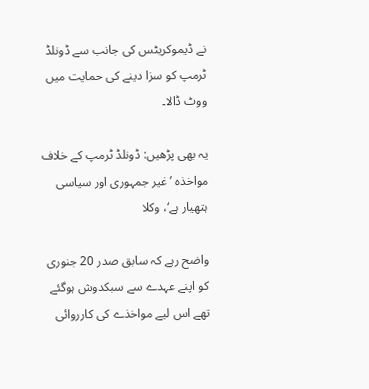نے ڈیموکریٹس کی جانب سے ڈونلڈ ٹرمپ کو سزا دینے کی حمایت میں ووٹ ڈالا۔

یہ بھی پڑھیں: ڈونلڈ ٹرمپ کے خلاف مواخذہ ’غیر جمہوری اور سیاسی ہتھیار ہے‘، وکلا

واضح رہے کہ سابق صدر 20 جنوری کو اپنے عہدے سے سبکدوش ہوگئے تھے اس لیے مواخذے کی کارروائی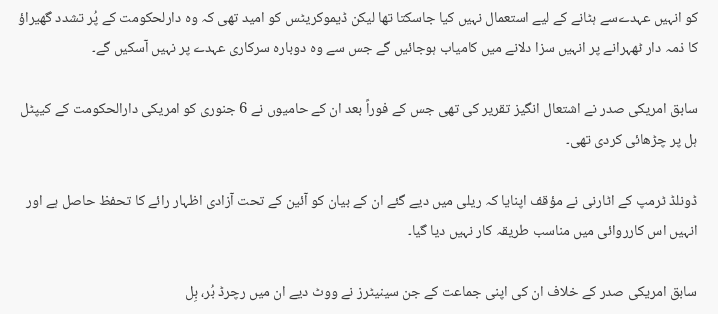کو انہیں عہدےسے ہٹانے کے لیے استعمال نہیں کیا جاسکتا تھا لیکن ڈیموکریٹس کو امید تھی کہ وہ دارلحکومت کے پُر تشدد گھیراؤ کا ذمہ دار ٹھہرانے پر انہیں سزا دلانے میں کامیاب ہوجائیں گے جس سے وہ دوبارہ سرکاری عہدے پر نہیں آسکیں گے۔

سابق امریکی صدر نے اشتعال انگیز تقریر کی تھی جس کے فوراً بعد ان کے حامیوں نے 6 جنوری کو امریکی دارالحکومت کے کیپٹل ہل پر چڑھائی کردی تھی۔

ڈونلڈ ٹرمپ کے اٹارنی نے مؤقف اپنایا کہ ریلی میں دیے گئے ان کے بیان کو آئین کے تحت آزادی اظہار رائے کا تحفظ حاصل ہے اور انہیں اس کارروائی میں مناسب طریقہ کار نہیں دیا گیا۔

سابق امریکی صدر کے خلاف ان کی اپنی جماعت کے جن سینیٹرز نے ووٹ دیے ان میں رچرڈ بُر، بِل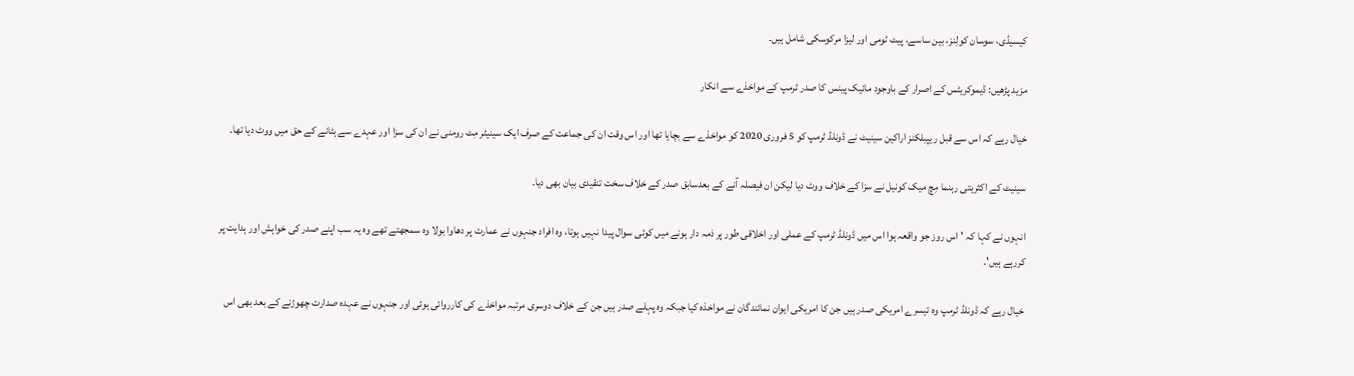کیسیڈی، سوسان کولِنز، بین ساسے، پیٹ ٹومی اور لیزا مرکوسکی شامل ہیں۔

مزید پڑھیں: ڈیموکریٹس کے اصرار کے باوجود مائیک پینس کا صدر ٹرمپ کے مواخذے سے انکار

خیال رہے کہ اس سے قبل ریپبلکنز اراکین سینیٹ نے ڈونلڈ ٹرمپ کو 5 فروری 2020 کو مواخذے سے بچایا تھا اور اس وقت ان کی جماعت کے صرف ایک سینیٹر مِٹ رومنی نے ان کی سزا اور عہدے سے ہٹانے کے حق میں ووٹ دیا تھا۔

سینیٹ کے اکثریتی رہنما مِچ میک کونیل نے سزا کے خلاف ووٹ دیا لیکن ان فیصلہ آنے کے بعدسابق صدر کے خلاف سخت تنقیدی بیان بھی دیا۔

انہوں نے کہا کہ 'اس روز جو واقعہ ہوا اس میں ڈونلڈ ٹرمپ کے عملی اور اخلاقی طور پر ذمہ دار ہونے میں کوئی سوال پیدا نہیں ہوتا، وہ افراد جنہوں نے عمارت پر دھاوا بولا وہ سمجھتے تھے وہ یہ سب اپنے صدر کی خواہش اور ہدایت پر کررہے ہیں'۔

خیال رہے کہ ڈونلڈ ٹرمپ وہ تیسرے امریکی صدر ہیں جن کا امریکی ایوان نمائندگان نے مواخذہ کیا جبکہ وہ پہلے صدر ہیں جن کے خلاف دوسری مرتبہ مواخذے کی کارروائی ہوئی اور جنہوں نے عہدہ صدارت چھوڑنے کے بعد بھی اس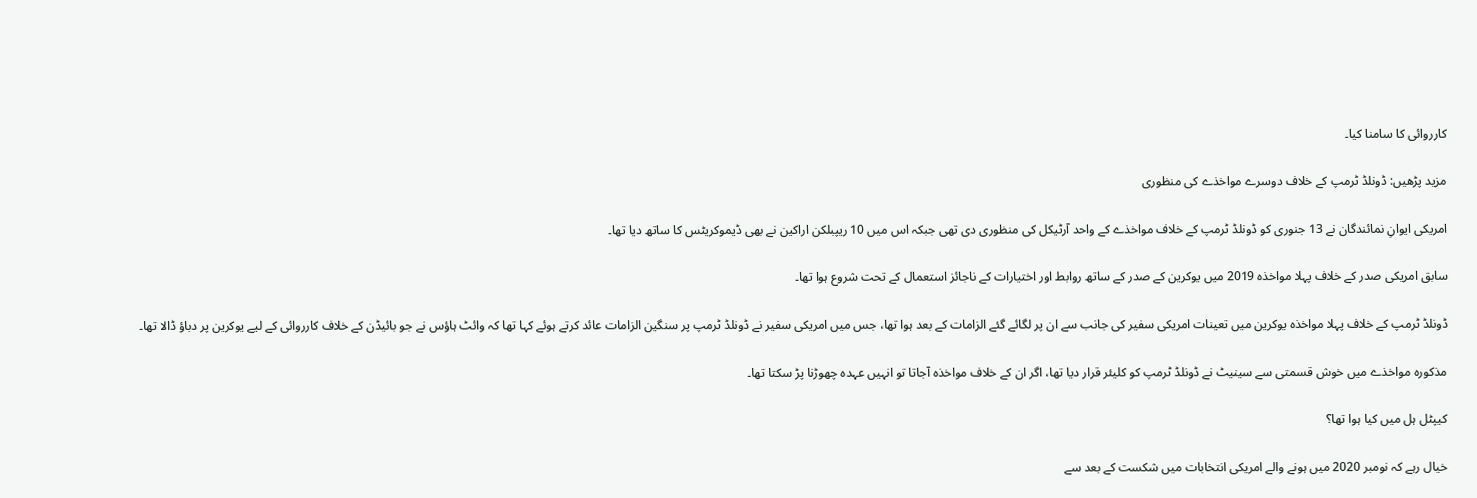کارروائی کا سامنا کیا۔

مزید پڑھیں: ڈونلڈ ٹرمپ کے خلاف دوسرے مواخذے کی منظوری

امریکی ایوانِ نمائندگان نے 13 جنوری کو ڈونلڈ ٹرمپ کے خلاف مواخذے کے واحد آرٹیکل کی منظوری دی تھی جبکہ اس میں 10 ریپبلکن اراکین نے بھی ڈیموکریٹس کا ساتھ دیا تھا۔

سابق امریکی صدر کے خلاف پہلا مواخذہ 2019 میں یوکرین کے صدر کے ساتھ روابط اور اختیارات کے ناجائز استعمال کے تحت شروع ہوا تھا۔

ڈونلڈ ٹرمپ کے خلاف پہلا مواخذہ یوکرین میں تعینات امریکی سفیر کی جانب سے ان پر لگائے گئے الزامات کے بعد ہوا تھا، جس میں امریکی سفیر نے ڈونلڈ ٹرمپ پر سنگین الزامات عائد کرتے ہوئے کہا تھا کہ وائٹ ہاؤس نے جو بائیڈن کے خلاف کارروائی کے لیے یوکرین پر دباؤ ڈالا تھا۔

مذکورہ مواخذے میں خوش قسمتی سے سینیٹ نے ڈونلڈ ٹرمپ کو کلیئر قرار دیا تھا، اگر ان کے خلاف مواخذہ آجاتا تو انہیں عہدہ چھوڑنا پڑ سکتا تھا۔

کیپٹل ہل میں کیا ہوا تھا؟

خیال رہے کہ نومبر 2020 میں ہونے والے امریکی انتخابات میں شکست کے بعد سے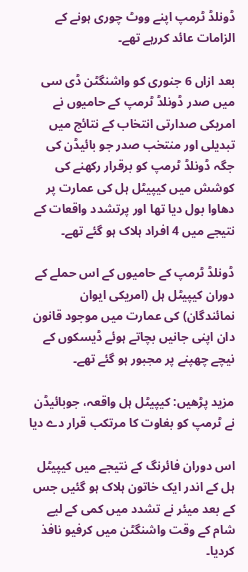ڈونلڈ ٹرمپ اپنے ووٹ چوری ہونے کے الزامات عائد کررہے تھے۔

بعد ازاں 6 جنوری کو واشنگٹن ڈی سی میں صدر ڈونلڈ ٹرمپ کے حامیوں نے امریکی صدارتی انتخاب کے نتائج میں تبدیلی اور منتخب صدر جو بائیڈن کی جگہ ڈونلڈ ٹرمپ کو برقرار رکھنے کی کوشش میں کیپیٹل ہل کی عمارت پر دھاوا بول دیا تھا اور پرتشدد واقعات کے نتیجے میں 4 افراد ہلاک ہو گئے تھے۔

ڈونلڈ ٹرمپ کے حامیوں کے اس حملے کے دوران کیپیٹل ہل (امریکی ایوان نمائندگان) کی عمارت میں موجود قانون دان اپنی جانیں بچاتے ہوئے ڈیسکوں کے نیچے چھپنے پر مجبور ہو گئے تھے۔

مزید پڑھیں: کیپیٹل ہل واقعہ، جوبائیڈن نے ٹرمپ کو بغاوت کا مرتکب قرار دے دیا

اس دوران فائرنگ کے نتیجے میں کیپیٹل ہل کے اندر ایک خاتون ہلاک ہو گئیں جس کے بعد میئر نے تشدد میں کمی کے لیے شام کے وقت واشنگٹن میں کرفیو نافذ کردیا۔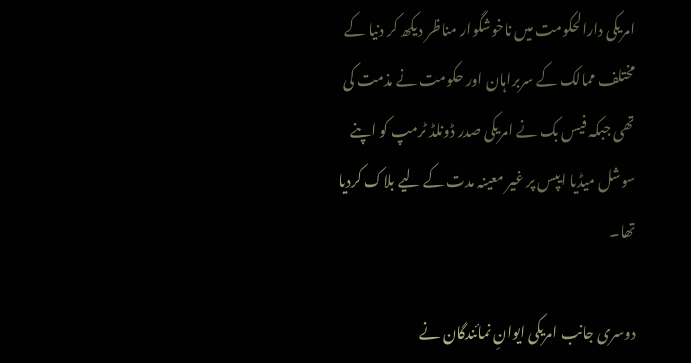امریکی دارالحکومت میں ناخوشگوار مناظر دیکھ کر دنیا کے مختلف ممالک کے سربراہان اور حکومت نے مذمت کی تھی جبکہ فیس بک نے امریکی صدر ڈونلڈ ٹرمپ کو اپنے سوشل میڈیا ایپس پر غیر معینہ مدت کے لیے بلاک کردیا تھا۔

دوسری جانب امریکی ایوانِ نمائندگان نے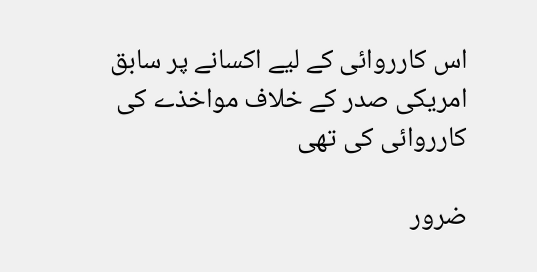اس کارروائی کے لیے اکسانے پر سابق امریکی صدر کے خلاف مواخذے کی کارروائی کی تھی

ضرور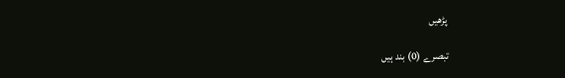پڑھیں

تبصرے (0) بند ہیں